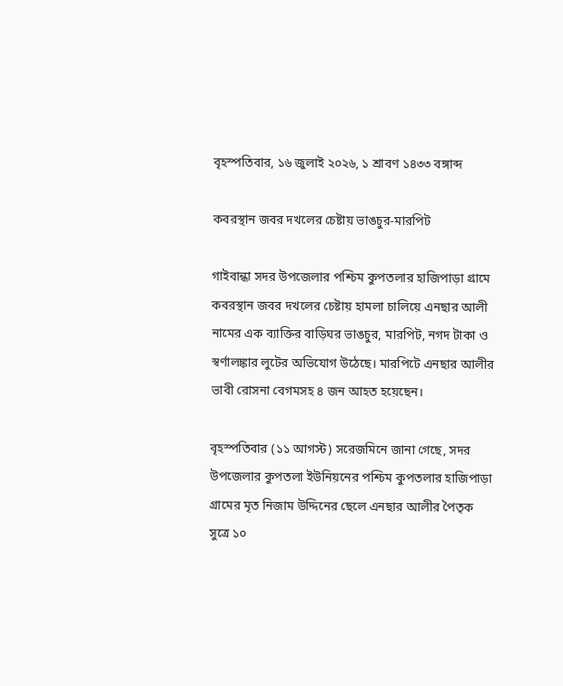বৃহস্পতিবার, ১৬ জুলাই ২০২৬, ১ শ্রাবণ ১৪৩৩ বঙ্গাব্দ

কবরস্থান জবর দখলের চেষ্টায় ভাঙচুর-মারপিট

গাইবান্ধা সদর উপজেলার পশ্চিম কুপতলার হাজিপাড়া গ্রামে কবরস্থান জবর দখলের চেষ্টায় হামলা চালিয়ে এনছার আলী নামের এক ব্যাক্তির বাড়িঘর ভাঙচুর, মারপিট, নগদ টাকা ও স্বর্ণালঙ্কার লুটের অভিযোগ উঠেছে। মারপিটে এনছার আলীর ভাবী রোসনা বেগমসহ ৪ জন আহত হয়েছেন।

বৃহস্পতিবার (১১ আগস্ট) সরেজমিনে জানা গেছে, সদর উপজেলার কুপতলা ইউনিয়নের পশ্চিম কুপতলার হাজিপাড়া গ্রামের মৃত নিজাম উদ্দিনের ছেলে এনছার আলীর পৈতৃক সুত্রে ১০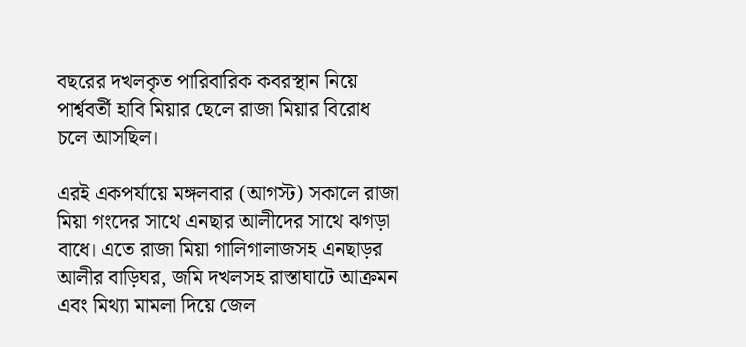বছরের দখলকৃত পারিবারিক কবরস্থান নিয়ে পার্শ্ববর্তী হাবি মিয়ার ছেলে রাজা মিয়ার বিরোধ চলে আসছিল।

এরই একপর্যায়ে মঙ্গলবার (আগস্ট) সকালে রাজা মিয়া গংদের সাথে এনছার আলীদের সাথে ঝগড়া বাধে। এতে রাজা মিয়া গালিগালাজসহ এনছাড়র আলীর বাড়িঘর, জমি দখলসহ রাস্তাঘাটে আক্রমন এবং মিথ্যা মামলা দিয়ে জেল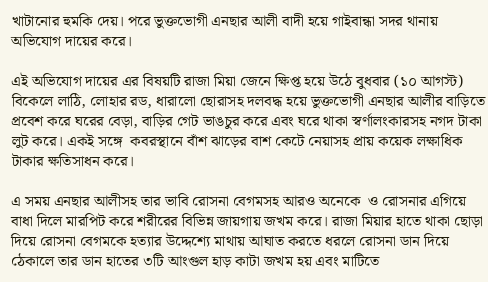খাটানোর হুমকি দেয়। পরে ভুক্তভোগী এনছার আলী বাদী হয়ে গাইবান্ধা সদর থানায় অভিযোগ দায়ের করে।

এই অভিযোগ দায়ের এর বিষয়টি রাজা মিয়া জেনে ক্ষিপ্ত হয়ে উঠে বুধবার (১০ আগস্ট) বিকেলে লাঠি, লোহার রড, ধারালো ছোরাসহ দলবদ্ধ হয়ে ভুক্তভোগী এনছার আলীর বাড়িতে প্রবেশ করে ঘরের বেড়া, বাড়ির গেট ভাঙচুর করে এবং ঘরে থাকা স্বর্ণালংকারসহ নগদ টাকা লুট করে। একই সঙ্গে  কবরস্থানে বাঁশ ঝাড়ের বাশ কেটে নেয়াসহ প্রায় কয়েক লক্ষাধিক টাকার ক্ষতিসাধন করে।

এ সময় এনছার আলীসহ তার ভাবি রোসনা বেগমসহ আরও অনেকে  ও রোসনার এগিয়ে বাধা দিলে মারপিট করে শরীরের বিভিন্ন জায়গায় জখম করে। রাজা মিয়ার হাতে থাকা ছোড়া দিয়ে রোসনা বেগমকে হত্যার উদ্দেশ্যে মাথায় আঘাত করতে ধরলে রোসনা ডান দিয়ে ঠেকালে তার ডান হাতের ৩টি আংগুল হাড় কাটা জখম হয় এবং মাটিতে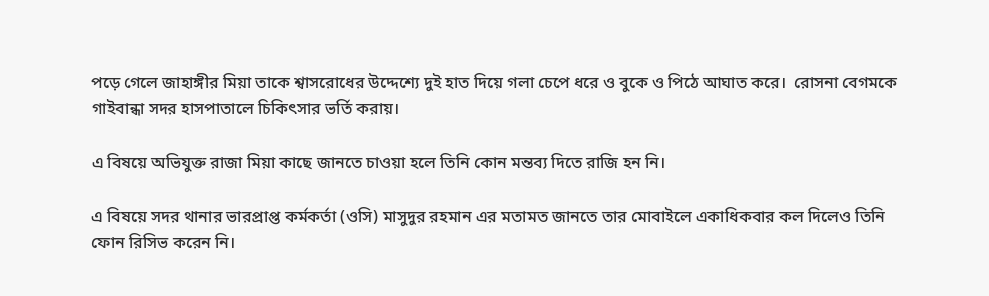পড়ে গেলে জাহাঙ্গীর মিয়া তাকে শ্বাসরোধের উদ্দেশ্যে দুই হাত দিয়ে গলা চেপে ধরে ও বুকে ও পিঠে আঘাত করে।  রোসনা বেগমকে গাইবান্ধা সদর হাসপাতালে চিকিৎসার ভর্তি করায়।

এ বিষয়ে অভিযুক্ত রাজা মিয়া কাছে জানতে চাওয়া হলে তিনি কোন মন্তব্য দিতে রাজি হন নি।

এ বিষয়ে সদর থানার ভারপ্রাপ্ত কর্মকর্তা (ওসি) মাসুদুর রহমান এর মতামত জানতে তার মোবাইলে একাধিকবার কল দিলেও তিনি ফোন রিসিভ করেন নি।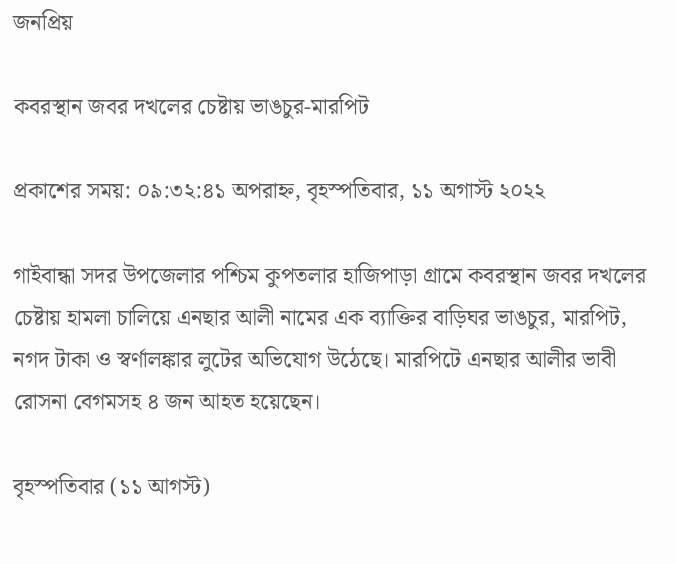জনপ্রিয়

কবরস্থান জবর দখলের চেষ্টায় ভাঙচুর-মারপিট

প্রকাশের সময়: ০৯:৩২:৪১ অপরাহ্ন, বৃহস্পতিবার, ১১ অগাস্ট ২০২২

গাইবান্ধা সদর উপজেলার পশ্চিম কুপতলার হাজিপাড়া গ্রামে কবরস্থান জবর দখলের চেষ্টায় হামলা চালিয়ে এনছার আলী নামের এক ব্যাক্তির বাড়িঘর ভাঙচুর, মারপিট, নগদ টাকা ও স্বর্ণালঙ্কার লুটের অভিযোগ উঠেছে। মারপিটে এনছার আলীর ভাবী রোসনা বেগমসহ ৪ জন আহত হয়েছেন।

বৃহস্পতিবার (১১ আগস্ট)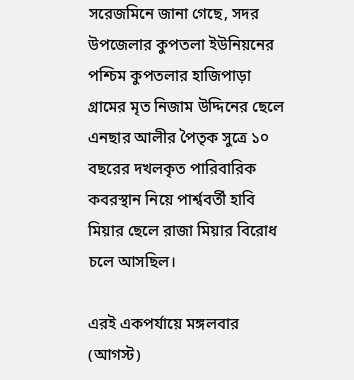সরেজমিনে জানা গেছে, সদর উপজেলার কুপতলা ইউনিয়নের পশ্চিম কুপতলার হাজিপাড়া গ্রামের মৃত নিজাম উদ্দিনের ছেলে এনছার আলীর পৈতৃক সুত্রে ১০ বছরের দখলকৃত পারিবারিক কবরস্থান নিয়ে পার্শ্ববর্তী হাবি মিয়ার ছেলে রাজা মিয়ার বিরোধ চলে আসছিল।

এরই একপর্যায়ে মঙ্গলবার (আগস্ট)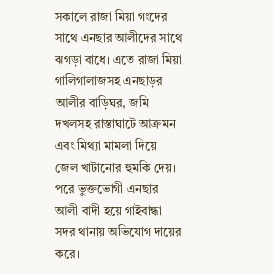সকালে রাজা মিয়া গংদের সাথে এনছার আলীদের সাথে ঝগড়া বাধে। এতে রাজা মিয়া গালিগালাজসহ এনছাড়র আলীর বাড়িঘর, জমি দখলসহ রাস্তাঘাটে আক্রমন এবং মিথ্যা মামলা দিয়ে জেল খাটানোর হুমকি দেয়। পরে ভুক্তভোগী এনছার আলী বাদী হয়ে গাইবান্ধা সদর থানায় অভিযোগ দায়ের করে।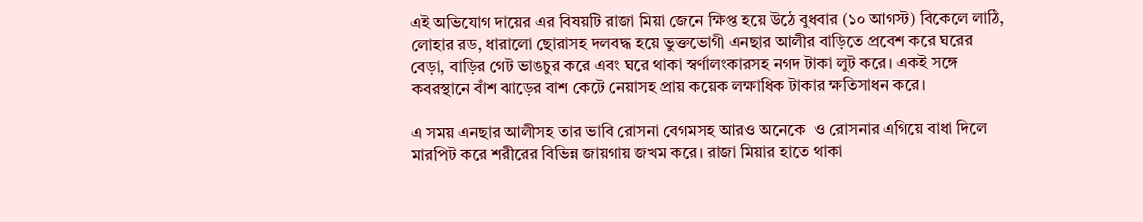এই অভিযোগ দায়ের এর বিষয়টি রাজা মিয়া জেনে ক্ষিপ্ত হয়ে উঠে বুধবার (১০ আগস্ট) বিকেলে লাঠি, লোহার রড, ধারালো ছোরাসহ দলবদ্ধ হয়ে ভুক্তভোগী এনছার আলীর বাড়িতে প্রবেশ করে ঘরের বেড়া, বাড়ির গেট ভাঙচুর করে এবং ঘরে থাকা স্বর্ণালংকারসহ নগদ টাকা লুট করে। একই সঙ্গে  কবরস্থানে বাঁশ ঝাড়ের বাশ কেটে নেয়াসহ প্রায় কয়েক লক্ষাধিক টাকার ক্ষতিসাধন করে।

এ সময় এনছার আলীসহ তার ভাবি রোসনা বেগমসহ আরও অনেকে  ও রোসনার এগিয়ে বাধা দিলে মারপিট করে শরীরের বিভিন্ন জায়গায় জখম করে। রাজা মিয়ার হাতে থাকা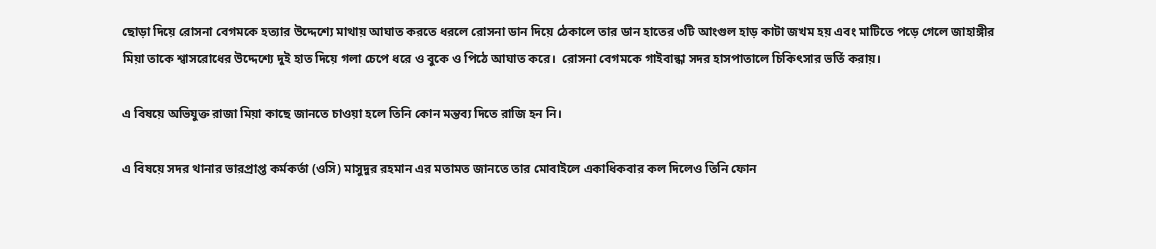ছোড়া দিয়ে রোসনা বেগমকে হত্যার উদ্দেশ্যে মাথায় আঘাত করতে ধরলে রোসনা ডান দিয়ে ঠেকালে তার ডান হাতের ৩টি আংগুল হাড় কাটা জখম হয় এবং মাটিতে পড়ে গেলে জাহাঙ্গীর মিয়া তাকে শ্বাসরোধের উদ্দেশ্যে দুই হাত দিয়ে গলা চেপে ধরে ও বুকে ও পিঠে আঘাত করে।  রোসনা বেগমকে গাইবান্ধা সদর হাসপাতালে চিকিৎসার ভর্তি করায়।

এ বিষয়ে অভিযুক্ত রাজা মিয়া কাছে জানতে চাওয়া হলে তিনি কোন মন্তব্য দিতে রাজি হন নি।

এ বিষয়ে সদর থানার ভারপ্রাপ্ত কর্মকর্তা (ওসি) মাসুদুর রহমান এর মতামত জানতে তার মোবাইলে একাধিকবার কল দিলেও তিনি ফোন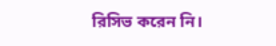রিসিভ করেন নি।